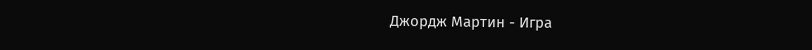Джордж Мартин - Игра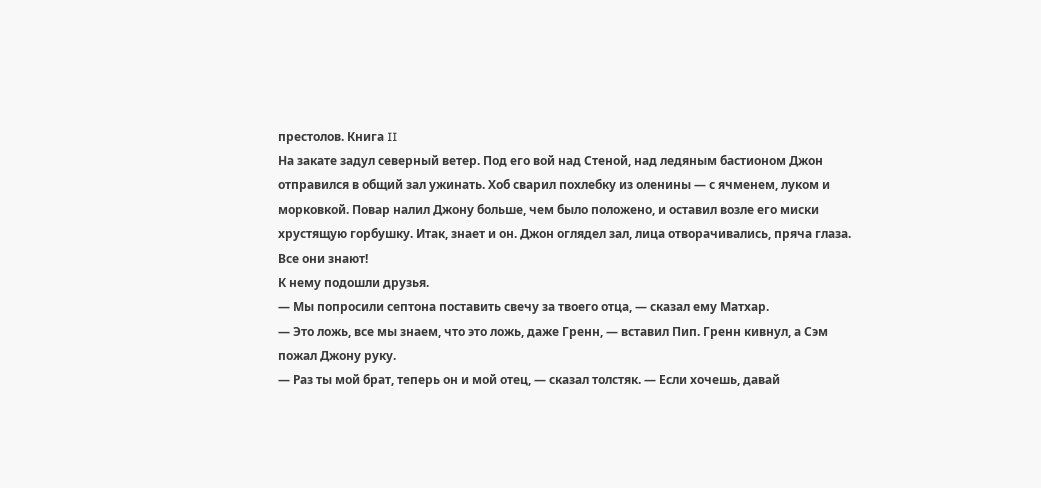престолов. Книга II
На закате задул северный ветер. Под его вой над Стеной, над ледяным бастионом Джон отправился в общий зал ужинать. Хоб сварил похлебку из оленины — с ячменем, луком и морковкой. Повар налил Джону больше, чем было положено, и оставил возле его миски хрустящую горбушку. Итак, знает и он. Джон оглядел зал, лица отворачивались, пряча глаза. Все они знают!
К нему подошли друзья.
— Мы попросили септона поставить свечу за твоего отца, — сказал ему Матхар.
— Это ложь, все мы знаем, что это ложь, даже Гренн, — вставил Пип. Гренн кивнул, а Сэм пожал Джону руку.
— Раз ты мой брат, теперь он и мой отец, — сказал толстяк. — Если хочешь, давай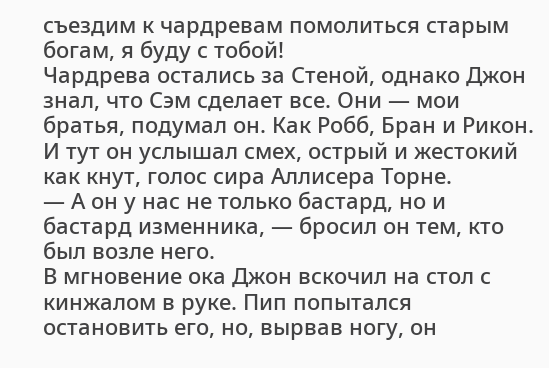съездим к чардревам помолиться старым богам, я буду с тобой!
Чардрева остались за Стеной, однако Джон знал, что Сэм сделает все. Они — мои братья, подумал он. Как Робб, Бран и Рикон.
И тут он услышал смех, острый и жестокий как кнут, голос сира Аллисера Торне.
— А он у нас не только бастард, но и бастард изменника, — бросил он тем, кто был возле него.
В мгновение ока Джон вскочил на стол с кинжалом в руке. Пип попытался остановить его, но, вырвав ногу, он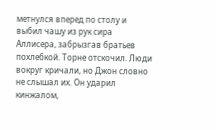метнулся вперед по столу и выбил чашу из рук сира Аллисера, забрызгав братьев похлебкой. Торне отскочил. Люди вокруг кричали, но Джон словно не слышал их. Он ударил кинжалом,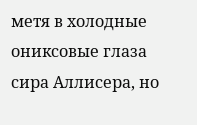метя в холодные ониксовые глаза сира Аллисера, но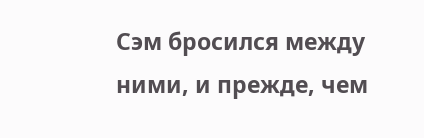Сэм бросился между ними, и прежде, чем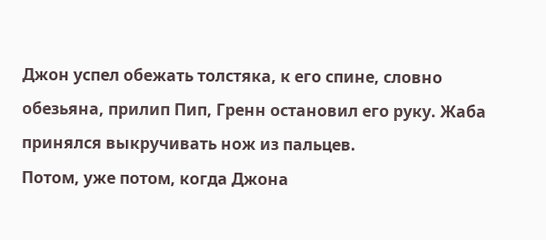Джон успел обежать толстяка, к его спине, словно обезьяна, прилип Пип, Гренн остановил его руку. Жаба принялся выкручивать нож из пальцев.
Потом, уже потом, когда Джона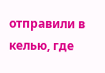отправили в келью, где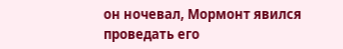он ночевал, Мормонт явился проведать его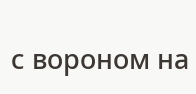с вороном на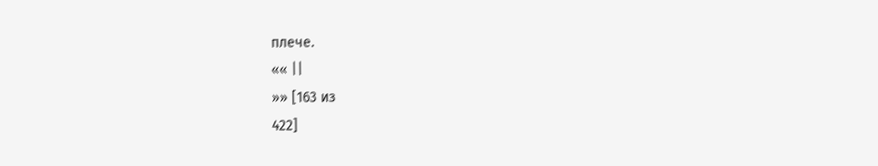плече.
«« ||
»» [163 из
422]